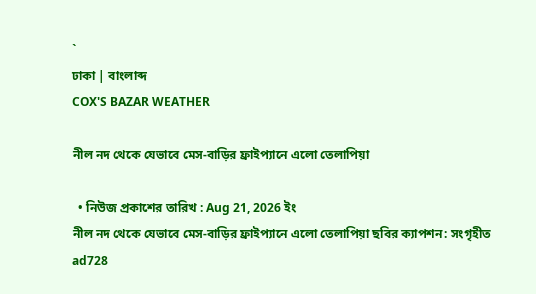`
ঢাকা | বাংলাব্দ
COX'S BAZAR WEATHER

নীল নদ থেকে যেভাবে মেস-বাড়ির ফ্রাইপ্যানে এলো তেলাপিয়া

  • নিউজ প্রকাশের তারিখ : Aug 21, 2026 ইং
নীল নদ থেকে যেভাবে মেস-বাড়ির ফ্রাইপ্যানে এলো তেলাপিয়া ছবির ক্যাপশন: সংগৃহীত
ad728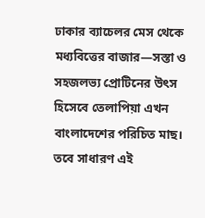ঢাকার ব্যাচেলর মেস থেকে মধ্যবিত্তের বাজার—সস্তা ও সহজলভ্য প্রোটিনের উৎস হিসেবে তেলাপিয়া এখন বাংলাদেশের পরিচিত মাছ। তবে সাধারণ এই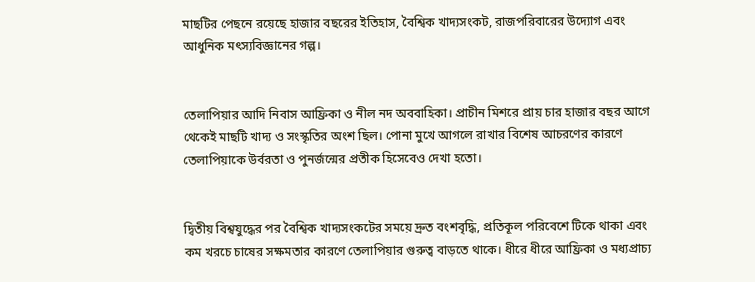মাছটির পেছনে রয়েছে হাজার বছরের ইতিহাস, বৈশ্বিক খাদ্যসংকট, রাজপরিবারের উদ্যোগ এবং আধুনিক মৎস্যবিজ্ঞানের গল্প।


তেলাপিয়ার আদি নিবাস আফ্রিকা ও নীল নদ অববাহিকা। প্রাচীন মিশরে প্রায় চার হাজার বছর আগে থেকেই মাছটি খাদ্য ও সংস্কৃতির অংশ ছিল। পোনা মুখে আগলে রাখার বিশেষ আচরণের কারণে তেলাপিয়াকে উর্বরতা ও পুনর্জন্মের প্রতীক হিসেবেও দেখা হতো।


দ্বিতীয় বিশ্বযুদ্ধের পর বৈশ্বিক খাদ্যসংকটের সময়ে দ্রুত বংশবৃদ্ধি, প্রতিকূল পরিবেশে টিকে থাকা এবং কম খরচে চাষের সক্ষমতার কারণে তেলাপিয়ার গুরুত্ব বাড়তে থাকে। ধীরে ধীরে আফ্রিকা ও মধ্যপ্রাচ্য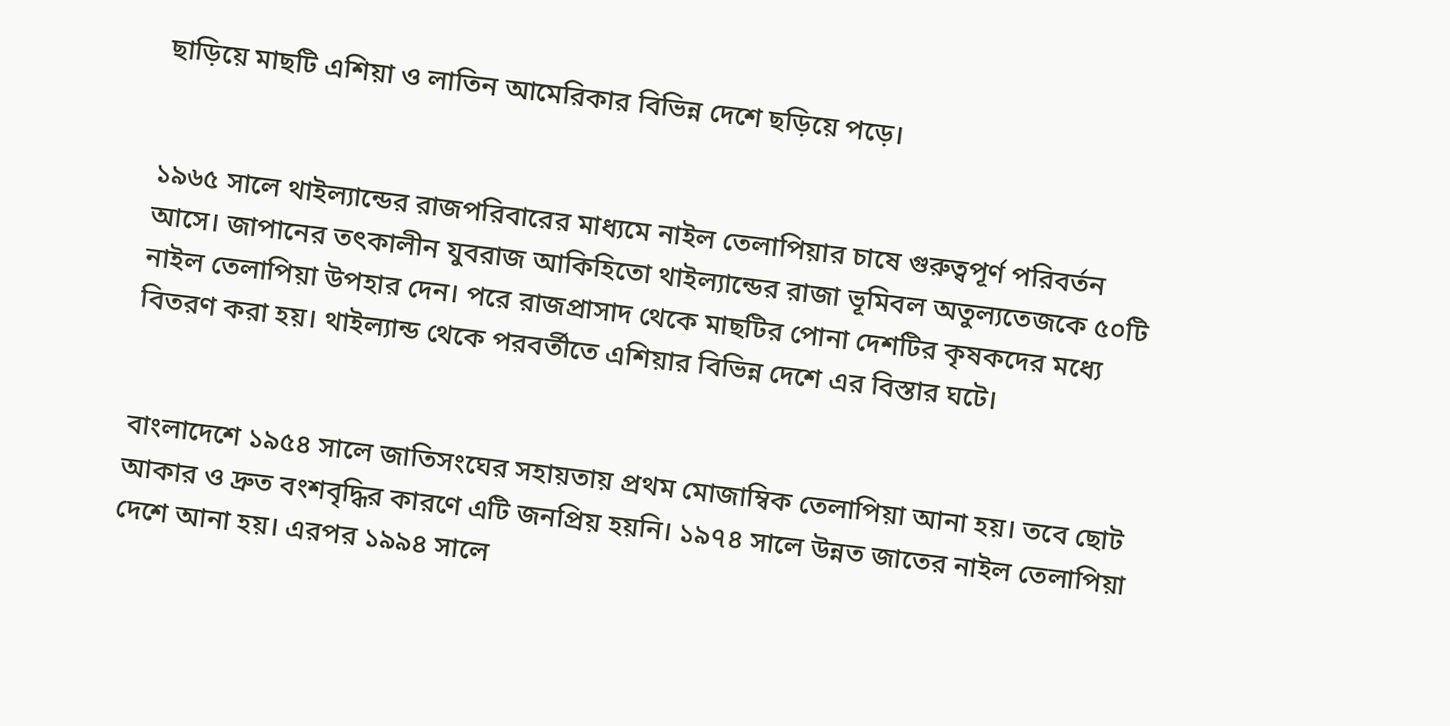ছাড়িয়ে মাছটি এশিয়া ও লাতিন আমেরিকার বিভিন্ন দেশে ছড়িয়ে পড়ে।


১৯৬৫ সালে থাইল্যান্ডের রাজপরিবারের মাধ্যমে নাইল তেলাপিয়ার চাষে গুরুত্বপূর্ণ পরিবর্তন আসে। জাপানের তৎকালীন যুবরাজ আকিহিতো থাইল্যান্ডের রাজা ভূমিবল অতুল্যতেজকে ৫০টি নাইল তেলাপিয়া উপহার দেন। পরে রাজপ্রাসাদ থেকে মাছটির পোনা দেশটির কৃষকদের মধ্যে বিতরণ করা হয়। থাইল্যান্ড থেকে পরবর্তীতে এশিয়ার বিভিন্ন দেশে এর বিস্তার ঘটে।


বাংলাদেশে ১৯৫৪ সালে জাতিসংঘের সহায়তায় প্রথম মোজাম্বিক তেলাপিয়া আনা হয়। তবে ছোট আকার ও দ্রুত বংশবৃদ্ধির কারণে এটি জনপ্রিয় হয়নি। ১৯৭৪ সালে উন্নত জাতের নাইল তেলাপিয়া দেশে আনা হয়। এরপর ১৯৯৪ সালে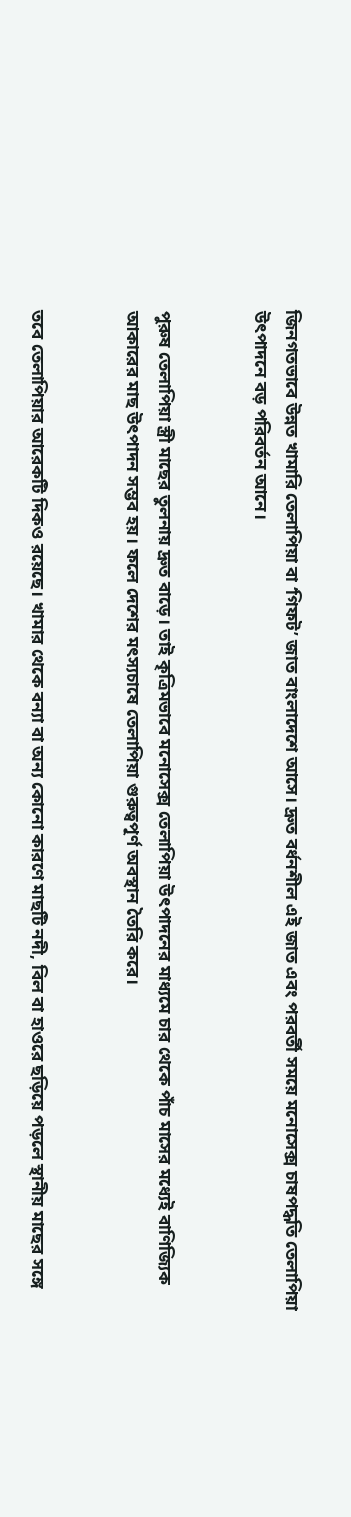জিনগতভাবে উন্নত খামারি তেলাপিয়া বা ‘গিফট’ জাত বাংলাদেশে আসে। দ্রুত বর্ধনশীল এই জাত এবং পরবর্তী সময়ে মনোসেক্স চাষপদ্ধতি তেলাপিয়া উৎপাদনে বড় পরিবর্তন আনে।


পুরুষ তেলাপিয়া স্ত্রী মাছের তুলনায় দ্রুত বাড়ে। তাই কৃত্রিমভাবে মনোসেক্স তেলাপিয়া উৎপাদনের মাধ্যমে চার থেকে পাঁচ মাসের মধ্যেই বাণিজ্যিক আকারের মাছ উৎপাদন সম্ভব হয়। ফলে দেশের মৎস্যচাষে তেলাপিয়া গুরুত্বপূর্ণ অবস্থান তৈরি করে।


তবে তেলাপিয়ার আরেকটি দিকও রয়েছে। খামার থেকে বন্যা বা অন্য কোনো কারণে মাছটি নদী, বিল বা হাওরে ছড়িয়ে পড়লে স্থানীয় মাছের সঙ্গে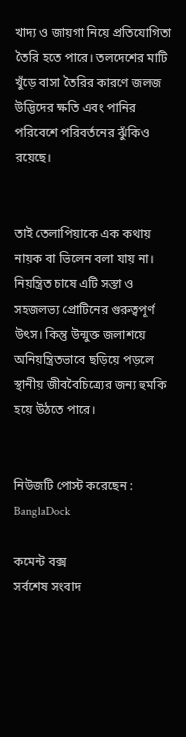খাদ্য ও জায়গা নিয়ে প্রতিযোগিতা তৈরি হতে পারে। তলদেশের মাটি খুঁড়ে বাসা তৈরির কারণে জলজ উদ্ভিদের ক্ষতি এবং পানির পরিবেশে পরিবর্তনের ঝুঁকিও রয়েছে।


তাই তেলাপিয়াকে এক কথায় নায়ক বা ভিলেন বলা যায় না। নিয়ন্ত্রিত চাষে এটি সস্তা ও সহজলভ্য প্রোটিনের গুরুত্বপূর্ণ উৎস। কিন্তু উন্মুক্ত জলাশয়ে অনিয়ন্ত্রিতভাবে ছড়িয়ে পড়লে স্থানীয় জীববৈচিত্র্যের জন্য হুমকি হয়ে উঠতে পারে।


নিউজটি পোস্ট করেছেন : BanglaDock

কমেন্ট বক্স
সর্বশেষ সংবাদ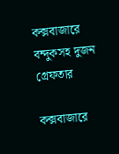কক্সবাজারে বন্দুকসহ দুজন গ্রেফতার

কক্সবাজারে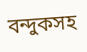বন্দুকসহ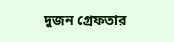দুজন গ্রেফতার